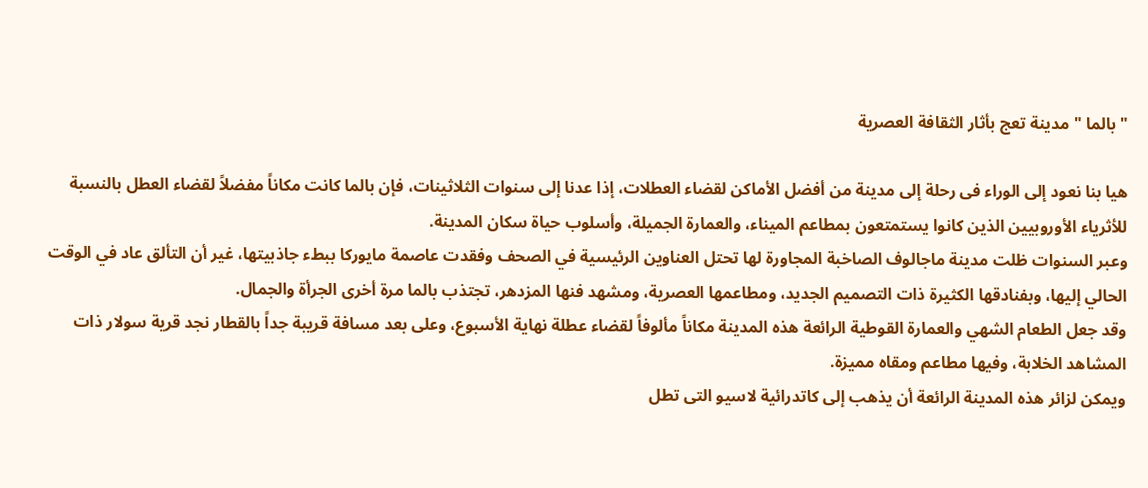" بالما " مدينة تعج بأثار الثقافة العصرية

هيا بنا نعود إلى الوراء فى رحلة إلى مدينة من أفضل الأماكن لقضاء العطلات، إذا عدنا إلى سنوات الثلاثينات، فإن بالما كانت مكاناً مفضلاً لقضاء العطل بالنسبة للأثرياء الأوروبيين الذين كانوا يستمتعون بمطاعم الميناء، والعمارة الجميلة، وأسلوب حياة سكان المدينة.
وعبر السنوات ظلت مدينة ماجالوف الصاخبة المجاورة لها تحتل العناوين الرئيسية في الصحف وفقدت عاصمة مايوركا ببطء جاذبيتها، غير أن التألق عاد في الوقت الحالي إليها، وبفنادقها الكثيرة ذات التصميم الجديد، ومطاعمها العصرية، ومشهد فنها المزدهر، تجتذب بالما مرة أخرى الجرأة والجمال.
وقد جعل الطعام الشهي والعمارة القوطية الرائعة هذه المدينة مكاناً مألوفاً لقضاء عطلة نهاية الأسبوع، وعلى بعد مسافة قريبة جداً بالقطار نجد قرية سولار ذات المشاهد الخلابة، وفيها مطاعم ومقاه مميزة.
ويمكن لزائر هذه المدينة الرائعة أن يذهب إلى كاتدرائية لاسيو التى تطل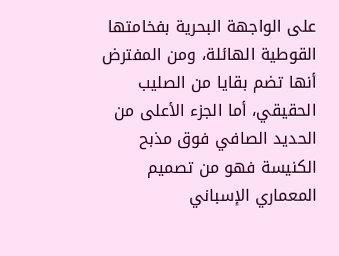على الواجهة البحرية بفخامتها القوطية الهائلة، ومن المفترض أنها تضم بقايا من الصليب الحقيقي، أما الجزء الأعلى من الحديد الصافي فوق مذبح الكنيسة فهو من تصميم المعماري الإسباني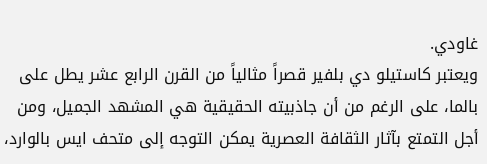غاودي.
ويعتبر كاستيلو دي بلفير قصراً مثالياً من القرن الرابع عشر يطل على بالما، على الرغم من أن جاذبيته الحقيقية هي المشهد الجميل، ومن أجل التمتع بآثار الثقافة العصرية يمكن التوجه إلى متحف ايس بالوارد،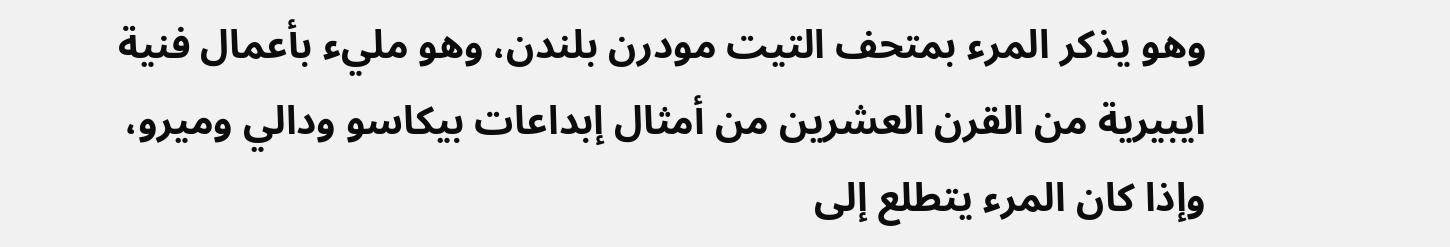وهو يذكر المرء بمتحف التيت مودرن بلندن، وهو مليء بأعمال فنية ايبيرية من القرن العشرين من أمثال إبداعات بيكاسو ودالي وميرو،
وإذا كان المرء يتطلع إلى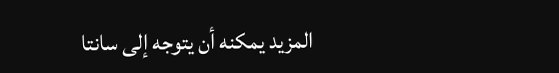المزيد يمكنه أن يتوجه إلى سانتا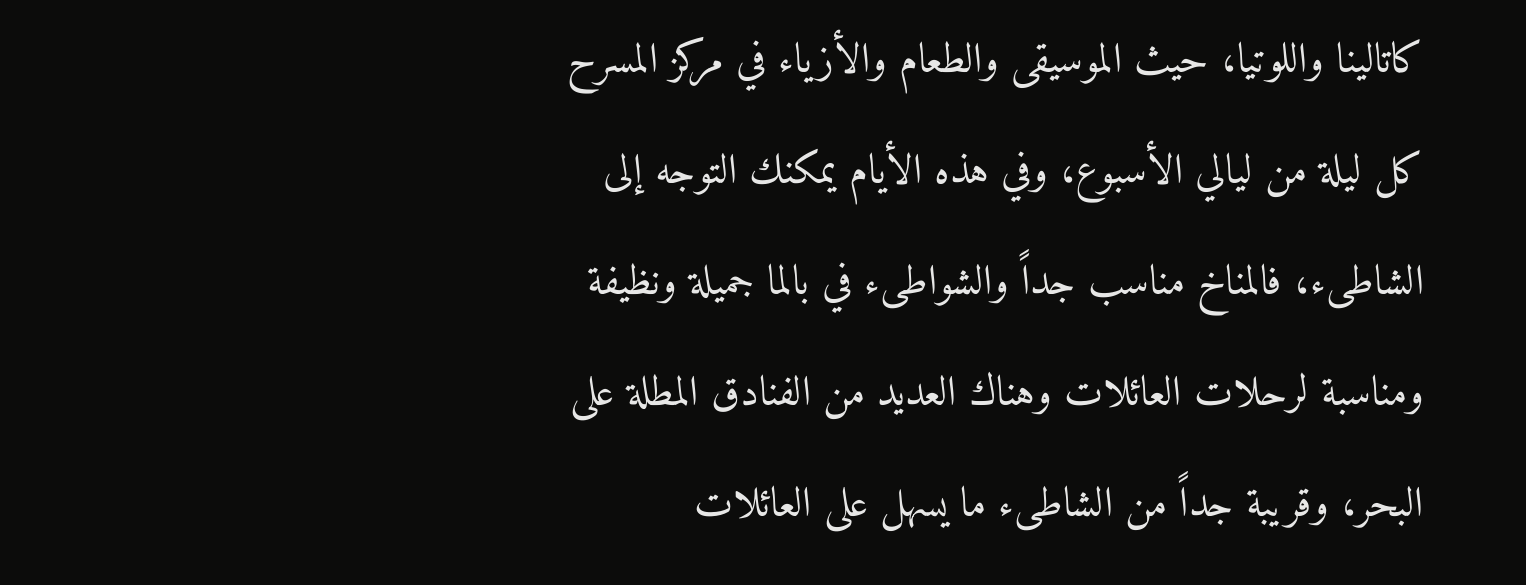كاتالينا واللوتيا، حيث الموسيقى والطعام والأزياء في مركز المسرح كل ليلة من ليالي الأسبوع، وفي هذه الأيام يمكنك التوجه إلى الشاطىء، فالمناخ مناسب جداً والشواطىء في بالما جميلة ونظيفة ومناسبة لرحلات العائلات وهناك العديد من الفنادق المطلة على البحر، وقريبة جداً من الشاطىء ما يسهل على العائلات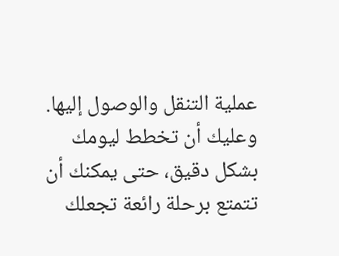عملية التنقل والوصول إليها.
وعليك أن تخطط ليومك بشكل دقيق، حتى يمكنك أن تتمتع برحلة رائعة تجعلك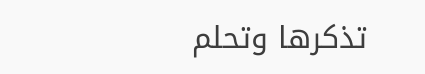تذكرها وتحلم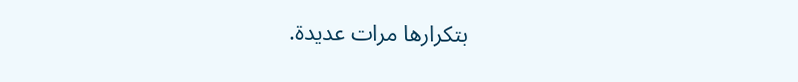بتكرارها مرات عديدة.